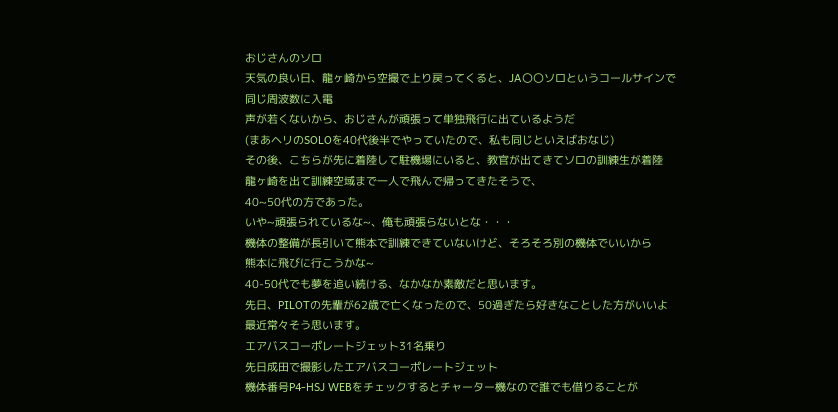おじさんのソロ
天気の良い日、龍ヶ崎から空撮で上り戻ってくると、JA〇〇ソロというコールサインで
同じ周波数に入電
声が若くないから、おじさんが頑張って単独飛行に出ているようだ
(まあヘリのSOLOを40代後半でやっていたので、私も同じといえばおなじ)
その後、こちらが先に着陸して駐機場にいると、教官が出てきてソロの訓練生が着陸
龍ヶ崎を出て訓練空域まで一人で飛んで帰ってきたそうで、
40~50代の方であった。
いや~頑張られているな~、俺も頑張らないとな・・・
機体の整備が長引いて熊本で訓練できていないけど、そろそろ別の機体でいいから
熊本に飛びに行こうかな~
40-50代でも夢を追い続ける、なかなか素敵だと思います。
先日、PILOTの先輩が62歳で亡くなったので、50過ぎたら好きなことした方がいいよ
最近常々そう思います。
エアバスコーポレートジェット31名乗り
先日成田で撮影したエアバスコーポレートジェット
機体番号P4-HSJ WEBをチェックするとチャーター機なので誰でも借りることが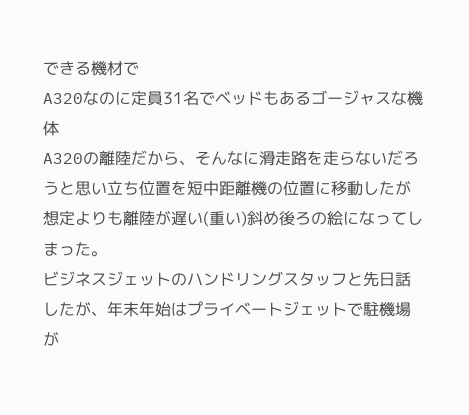できる機材で
A320なのに定員31名でベッドもあるゴージャスな機体
A320の離陸だから、そんなに滑走路を走らないだろうと思い立ち位置を短中距離機の位置に移動したが
想定よりも離陸が遅い(重い)斜め後ろの絵になってしまった。
ビジネスジェットのハンドリングスタッフと先日話したが、年末年始はプライベートジェットで駐機場が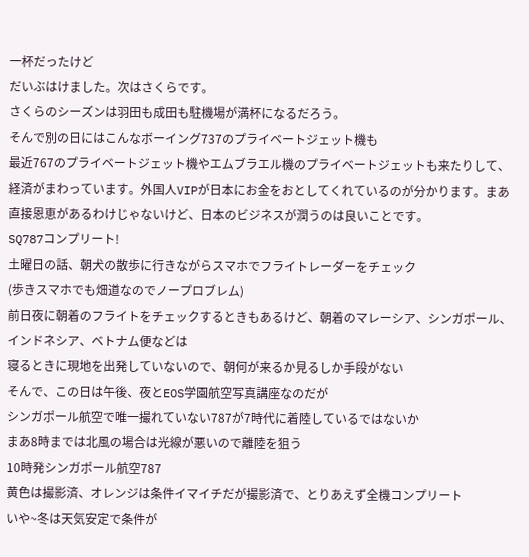一杯だったけど
だいぶはけました。次はさくらです。
さくらのシーズンは羽田も成田も駐機場が満杯になるだろう。
そんで別の日にはこんなボーイング737のプライベートジェット機も
最近767のプライベートジェット機やエムブラエル機のプライベートジェットも来たりして、経済がまわっています。外国人VIPが日本にお金をおとしてくれているのが分かります。まあ直接恩恵があるわけじゃないけど、日本のビジネスが潤うのは良いことです。
SQ787コンプリート!
土曜日の話、朝犬の散歩に行きながらスマホでフライトレーダーをチェック
(歩きスマホでも畑道なのでノープロブレム)
前日夜に朝着のフライトをチェックするときもあるけど、朝着のマレーシア、シンガポール、インドネシア、ベトナム便などは
寝るときに現地を出発していないので、朝何が来るか見るしか手段がない
そんで、この日は午後、夜とEOS学園航空写真講座なのだが
シンガポール航空で唯一撮れていない787が7時代に着陸しているではないか
まあ8時までは北風の場合は光線が悪いので離陸を狙う
10時発シンガポール航空787
黄色は撮影済、オレンジは条件イマイチだが撮影済で、とりあえず全機コンプリート
いや~冬は天気安定で条件が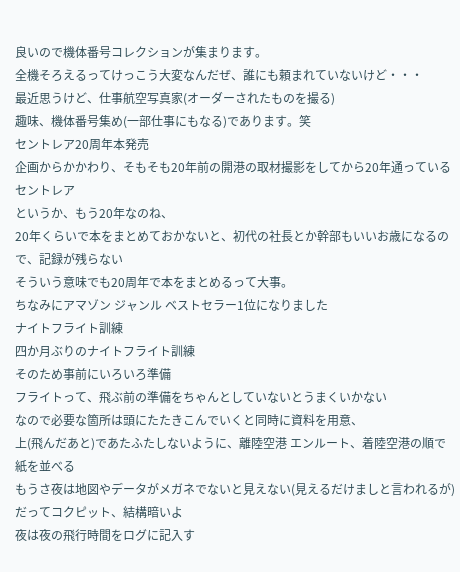良いので機体番号コレクションが集まります。
全機そろえるってけっこう大変なんだぜ、誰にも頼まれていないけど・・・
最近思うけど、仕事航空写真家(オーダーされたものを撮る)
趣味、機体番号集め(一部仕事にもなる)であります。笑
セントレア20周年本発売
企画からかかわり、そもそも20年前の開港の取材撮影をしてから20年通っているセントレア
というか、もう20年なのね、
20年くらいで本をまとめておかないと、初代の社長とか幹部もいいお歳になるので、記録が残らない
そういう意味でも20周年で本をまとめるって大事。
ちなみにアマゾン ジャンル ベストセラー1位になりました
ナイトフライト訓練
四か月ぶりのナイトフライト訓練
そのため事前にいろいろ準備
フライトって、飛ぶ前の準備をちゃんとしていないとうまくいかない
なので必要な箇所は頭にたたきこんでいくと同時に資料を用意、
上(飛んだあと)であたふたしないように、離陸空港 エンルート、着陸空港の順で紙を並べる
もうさ夜は地図やデータがメガネでないと見えない(見えるだけましと言われるが)
だってコクピット、結構暗いよ
夜は夜の飛行時間をログに記入す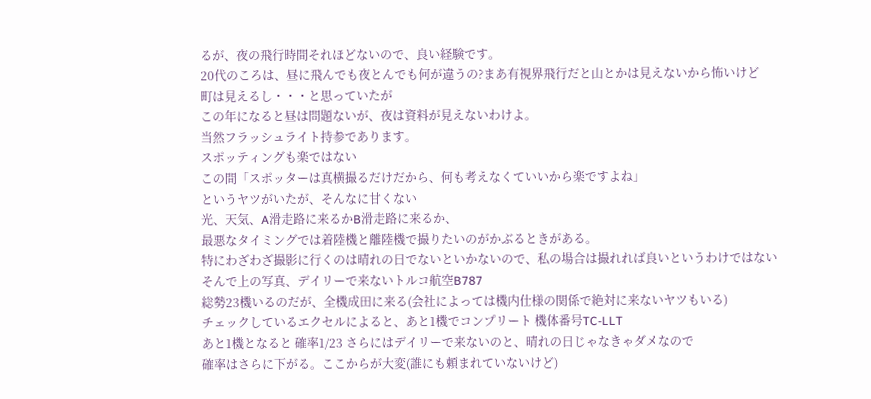るが、夜の飛行時間それほどないので、良い経験です。
20代のころは、昼に飛んでも夜とんでも何が違うの?まあ有視界飛行だと山とかは見えないから怖いけど
町は見えるし・・・と思っていたが
この年になると昼は問題ないが、夜は資料が見えないわけよ。
当然フラッシュライト持参であります。
スポッティングも楽ではない
この間「スポッターは真横撮るだけだから、何も考えなくていいから楽ですよね」
というヤツがいたが、そんなに甘くない
光、天気、A滑走路に来るかB滑走路に来るか、
最悪なタイミングでは着陸機と離陸機で撮りたいのがかぶるときがある。
特にわざわざ撮影に行くのは晴れの日でないといかないので、私の場合は撮れれば良いというわけではない
そんで上の写真、デイリーで来ないトルコ航空B787
総勢23機いるのだが、全機成田に来る(会社によっては機内仕様の関係で絶対に来ないヤツもいる)
チェックしているエクセルによると、あと1機でコンプリート 機体番号TC-LLT
あと1機となると 確率1/23 さらにはデイリーで来ないのと、晴れの日じゃなきゃダメなので
確率はさらに下がる。ここからが大変(誰にも頼まれていないけど)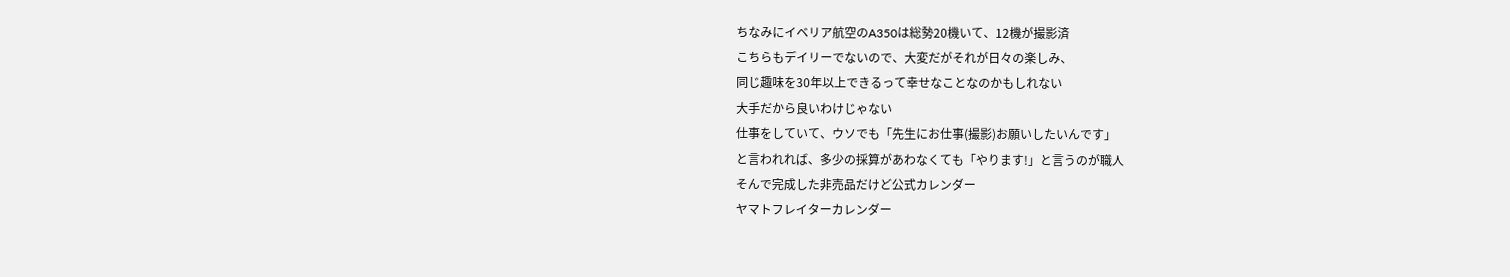ちなみにイベリア航空のA350は総勢20機いて、12機が撮影済
こちらもデイリーでないので、大変だがそれが日々の楽しみ、
同じ趣味を30年以上できるって幸せなことなのかもしれない
大手だから良いわけじゃない
仕事をしていて、ウソでも「先生にお仕事(撮影)お願いしたいんです」
と言われれば、多少の採算があわなくても「やります!」と言うのが職人
そんで完成した非売品だけど公式カレンダー
ヤマトフレイターカレンダー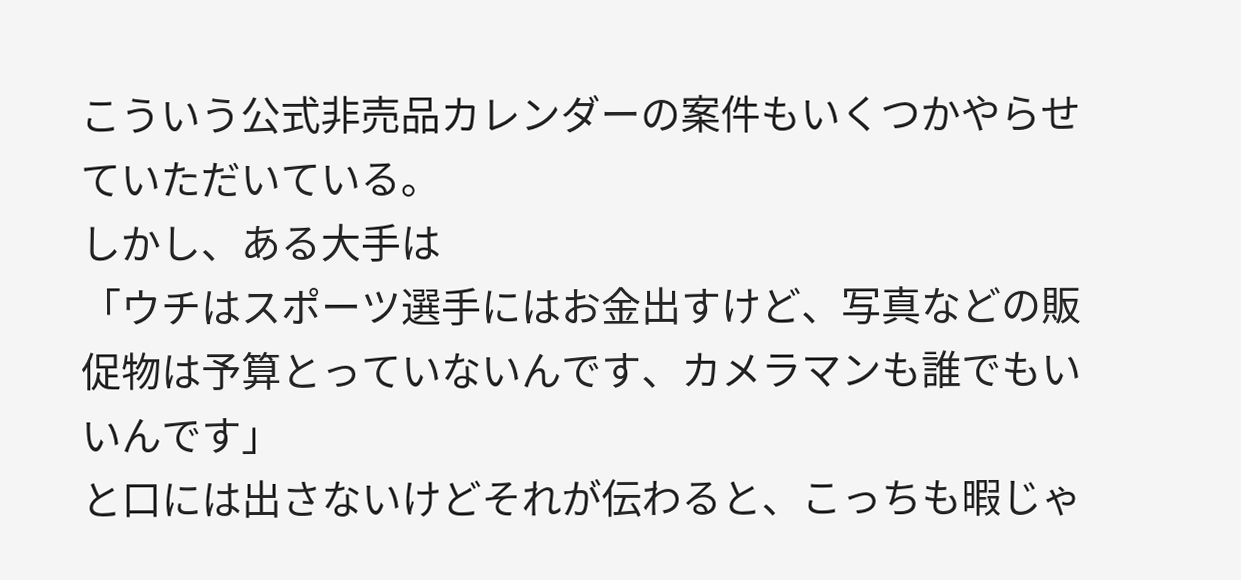こういう公式非売品カレンダーの案件もいくつかやらせていただいている。
しかし、ある大手は
「ウチはスポーツ選手にはお金出すけど、写真などの販促物は予算とっていないんです、カメラマンも誰でもいいんです」
と口には出さないけどそれが伝わると、こっちも暇じゃ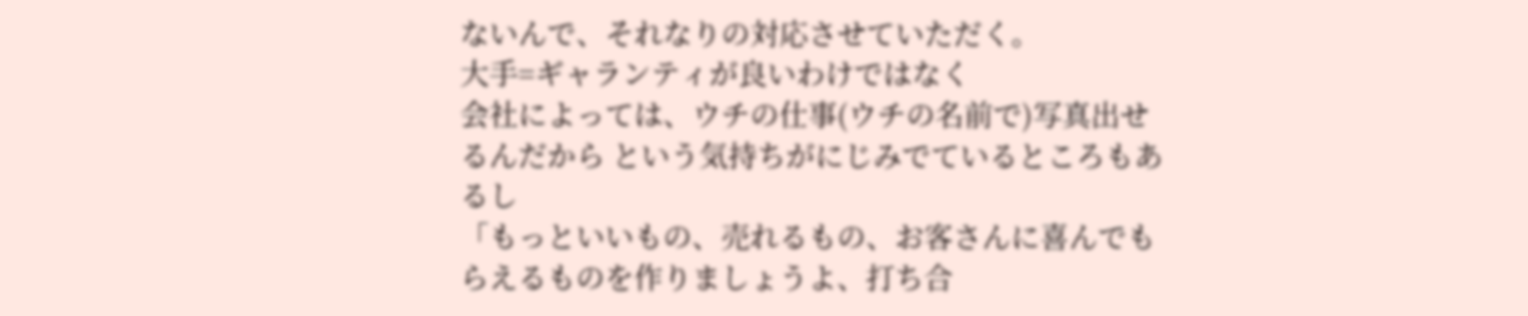ないんで、それなりの対応させていただく。
大手=ギャランティが良いわけではなく
会社によっては、ウチの仕事(ウチの名前で)写真出せるんだから という気持ちがにじみでているところもあるし
「もっといいもの、売れるもの、お客さんに喜んでもらえるものを作りましょうよ、打ち合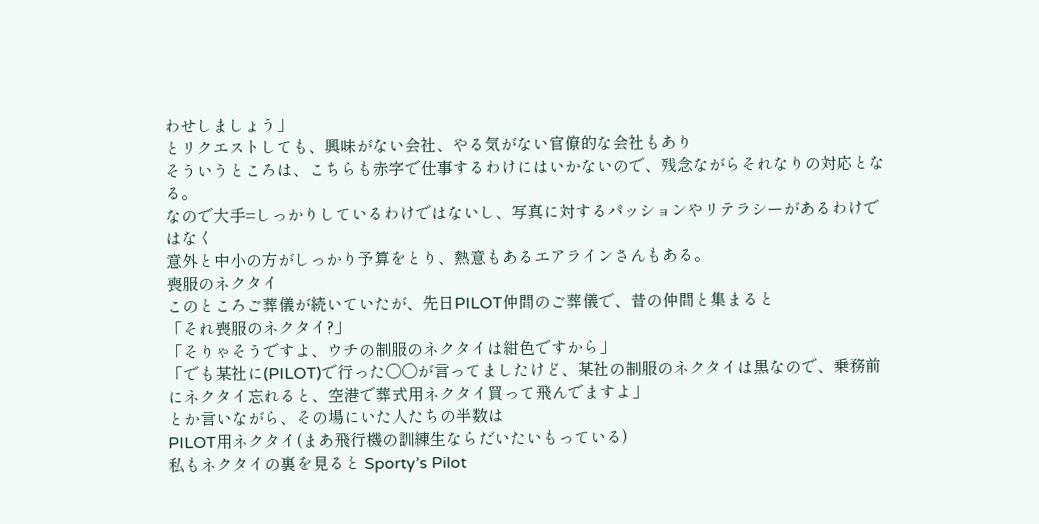わせしましょう」
とリクエストしても、興味がない会社、やる気がない官僚的な会社もあり
そういうところは、こちらも赤字で仕事するわけにはいかないので、残念ながらそれなりの対応となる。
なので大手=しっかりしているわけではないし、写真に対するパッションやリテラシーがあるわけではなく
意外と中小の方がしっかり予算をとり、熱意もあるエアラインさんもある。
喪服のネクタイ
このところご葬儀が続いていたが、先日PILOT仲間のご葬儀で、昔の仲間と集まると
「それ喪服のネクタイ?」
「そりゃそうですよ、ウチの制服のネクタイは紺色ですから」
「でも某社に(PILOT)で行った〇〇が言ってましたけど、某社の制服のネクタイは黒なので、乗務前にネクタイ忘れると、空港で葬式用ネクタイ買って飛んでますよ」
とか言いながら、その場にいた人たちの半数は
PILOT用ネクタイ(まあ飛行機の訓練生ならだいたいもっている)
私もネクタイの裏を見ると Sporty’s Pilot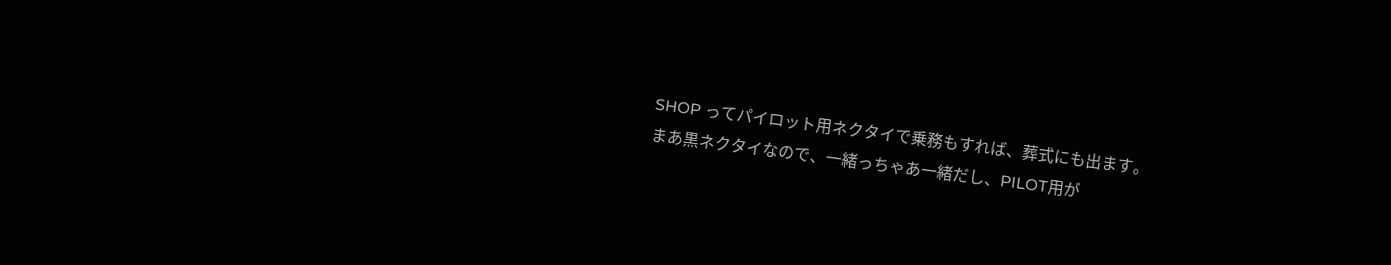SHOP ってパイロット用ネクタイで乗務もすれば、葬式にも出ます。
まあ黒ネクタイなので、一緒っちゃあ一緒だし、PILOT用が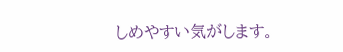しめやすい気がします。